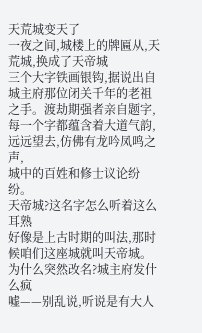天荒城变天了
一夜之间,城楼上的牌匾从,天荒城,换成了天帝城
三个大字铁画银钩,据说出自城主府那位闭关千年的老祖之手。渡劫期强者亲自题字,每一个字都蕴含着大道气韵,远远望去,仿佛有龙吟凤鸣之声,
城中的百姓和修士议论纷纷。
天帝城?这名字怎么听着这么耳熟
好像是上古时期的叫法,那时候咱们这座城就叫天帝城。
为什么突然改名?城主府发什么疯
嘘——别乱说,听说是有大人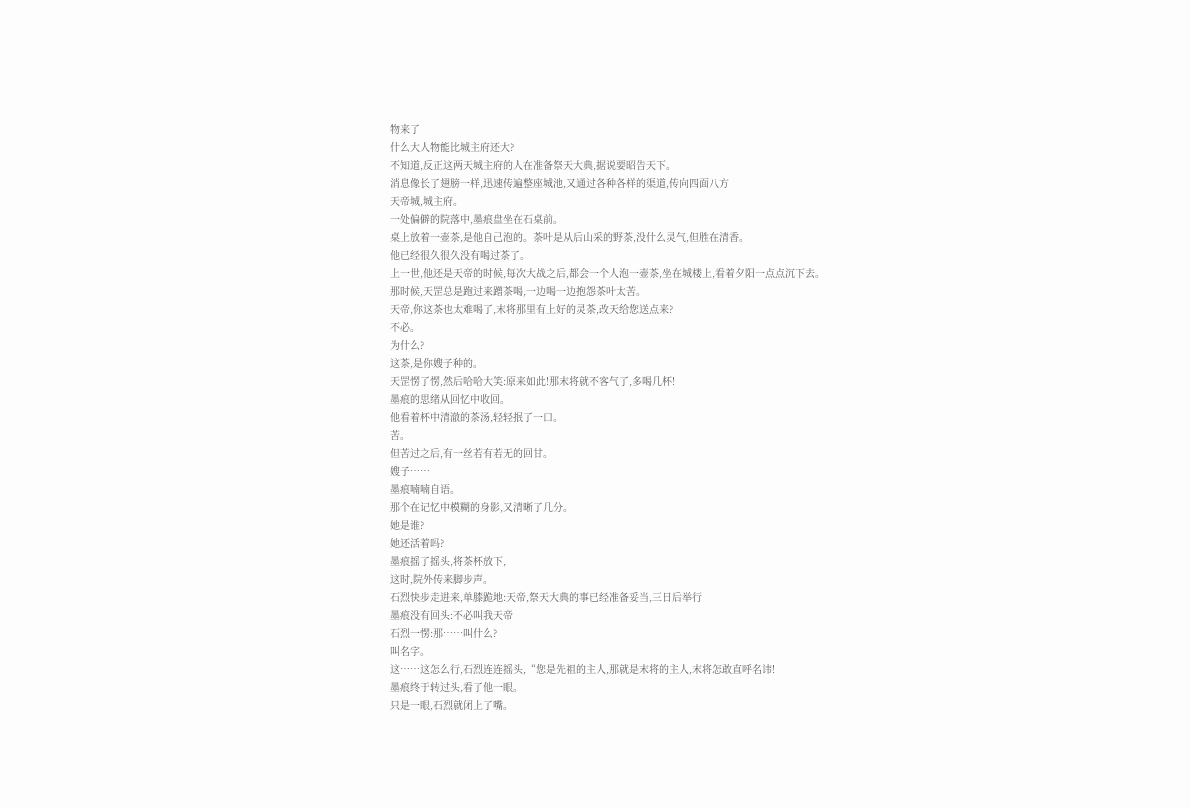物来了
什么大人物能比城主府还大?
不知道,反正这两天城主府的人在准备祭天大典,据说要昭告天下。
消息像长了翅膀一样,迅速传遍整座城池,又通过各种各样的渠道,传向四面八方
天帝城,城主府。
一处偏僻的院落中,墨痕盘坐在石桌前。
桌上放着一壶茶,是他自己泡的。茶叶是从后山采的野茶,没什么灵气,但胜在清香。
他已经很久很久没有喝过茶了。
上一世,他还是天帝的时候,每次大战之后,都会一个人泡一壶茶,坐在城楼上,看着夕阳一点点沉下去。
那时候,天罡总是跑过来蹭茶喝,一边喝一边抱怨茶叶太苦。
天帝,你这茶也太难喝了,末将那里有上好的灵茶,改天给您送点来?
不必。
为什么?
这茶,是你嫂子种的。
天罡愣了愣,然后哈哈大笑:原来如此!那末将就不客气了,多喝几杯!
墨痕的思绪从回忆中收回。
他看着杯中清澈的茶汤,轻轻抿了一口。
苦。
但苦过之后,有一丝若有若无的回甘。
嫂子……
墨痕喃喃自语。
那个在记忆中模糊的身影,又清晰了几分。
她是谁?
她还活着吗?
墨痕摇了摇头,将茶杯放下,
这时,院外传来脚步声。
石烈快步走进来,单膝跪地:天帝,祭天大典的事已经准备妥当,三日后举行
墨痕没有回头:不必叫我天帝
石烈一愣:那……叫什么?
叫名字。
这……这怎么行,石烈连连摇头,“您是先祖的主人,那就是末将的主人,末将怎敢直呼名讳!
墨痕终于转过头,看了他一眼。
只是一眼,石烈就闭上了嘴。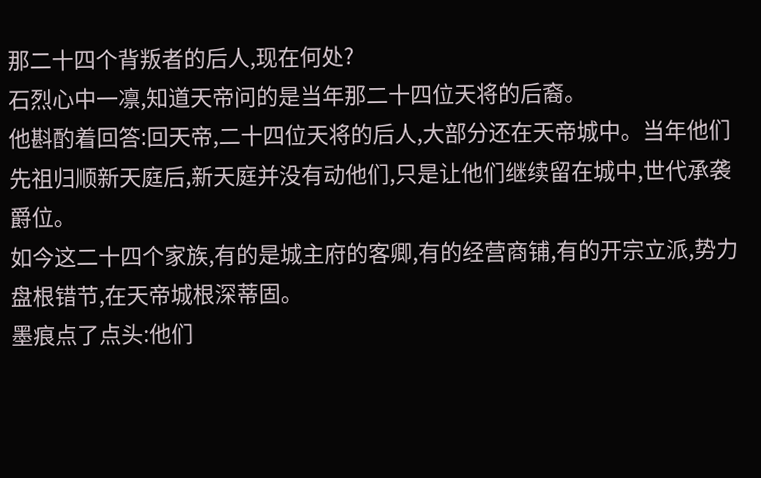那二十四个背叛者的后人,现在何处?
石烈心中一凛,知道天帝问的是当年那二十四位天将的后裔。
他斟酌着回答:回天帝,二十四位天将的后人,大部分还在天帝城中。当年他们先祖归顺新天庭后,新天庭并没有动他们,只是让他们继续留在城中,世代承袭爵位。
如今这二十四个家族,有的是城主府的客卿,有的经营商铺,有的开宗立派,势力盘根错节,在天帝城根深蒂固。
墨痕点了点头:他们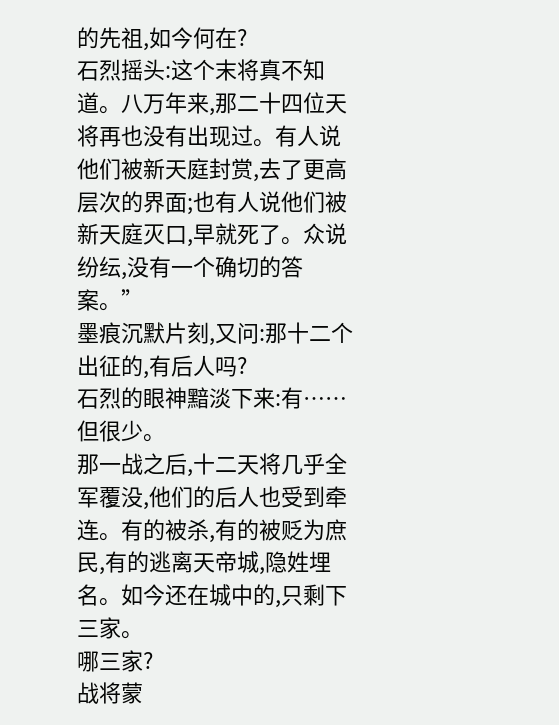的先祖,如今何在?
石烈摇头:这个末将真不知道。八万年来,那二十四位天将再也没有出现过。有人说他们被新天庭封赏,去了更高层次的界面;也有人说他们被新天庭灭口,早就死了。众说纷纭,没有一个确切的答案。”
墨痕沉默片刻,又问:那十二个出征的,有后人吗?
石烈的眼神黯淡下来:有……但很少。
那一战之后,十二天将几乎全军覆没,他们的后人也受到牵连。有的被杀,有的被贬为庶民,有的逃离天帝城,隐姓埋名。如今还在城中的,只剩下三家。
哪三家?
战将蒙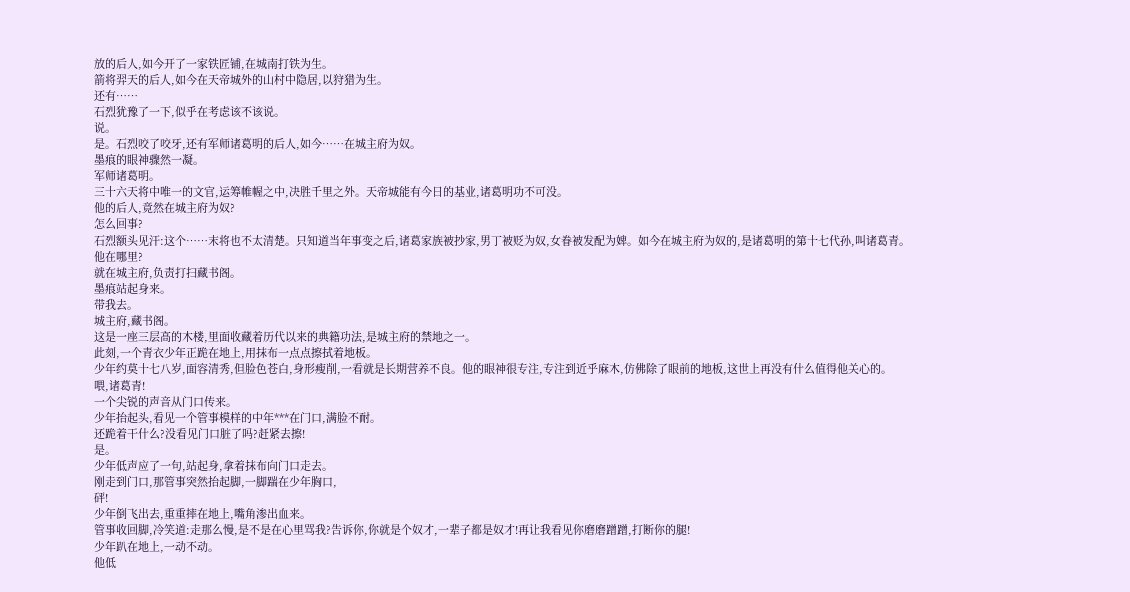放的后人,如今开了一家铁匠铺,在城南打铁为生。
箭将羿天的后人,如今在天帝城外的山村中隐居,以狩猎为生。
还有……
石烈犹豫了一下,似乎在考虑该不该说。
说。
是。石烈咬了咬牙,还有军师诸葛明的后人,如今……在城主府为奴。
墨痕的眼神骤然一凝。
军师诸葛明。
三十六天将中唯一的文官,运筹帷幄之中,决胜千里之外。天帝城能有今日的基业,诸葛明功不可没。
他的后人,竟然在城主府为奴?
怎么回事?
石烈额头见汗:这个……末将也不太清楚。只知道当年事变之后,诸葛家族被抄家,男丁被贬为奴,女眷被发配为婢。如今在城主府为奴的,是诸葛明的第十七代孙,叫诸葛青。
他在哪里?
就在城主府,负责打扫藏书阁。
墨痕站起身来。
带我去。
城主府,藏书阁。
这是一座三层高的木楼,里面收藏着历代以来的典籍功法,是城主府的禁地之一。
此刻,一个青衣少年正跪在地上,用抹布一点点擦拭着地板。
少年约莫十七八岁,面容清秀,但脸色苍白,身形瘦削,一看就是长期营养不良。他的眼神很专注,专注到近乎麻木,仿佛除了眼前的地板,这世上再没有什么值得他关心的。
喂,诸葛青!
一个尖锐的声音从门口传来。
少年抬起头,看见一个管事模样的中年***在门口,满脸不耐。
还跪着干什么?没看见门口脏了吗?赶紧去擦!
是。
少年低声应了一句,站起身,拿着抹布向门口走去。
刚走到门口,那管事突然抬起脚,一脚踹在少年胸口,
砰!
少年倒飞出去,重重摔在地上,嘴角渗出血来。
管事收回脚,冷笑道:走那么慢,是不是在心里骂我?告诉你,你就是个奴才,一辈子都是奴才!再让我看见你磨磨蹭蹭,打断你的腿!
少年趴在地上,一动不动。
他低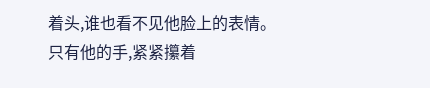着头,谁也看不见他脸上的表情。
只有他的手,紧紧攥着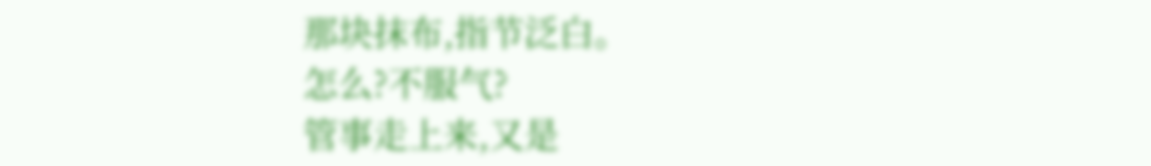那块抹布,指节泛白。
怎么?不服气?
管事走上来,又是